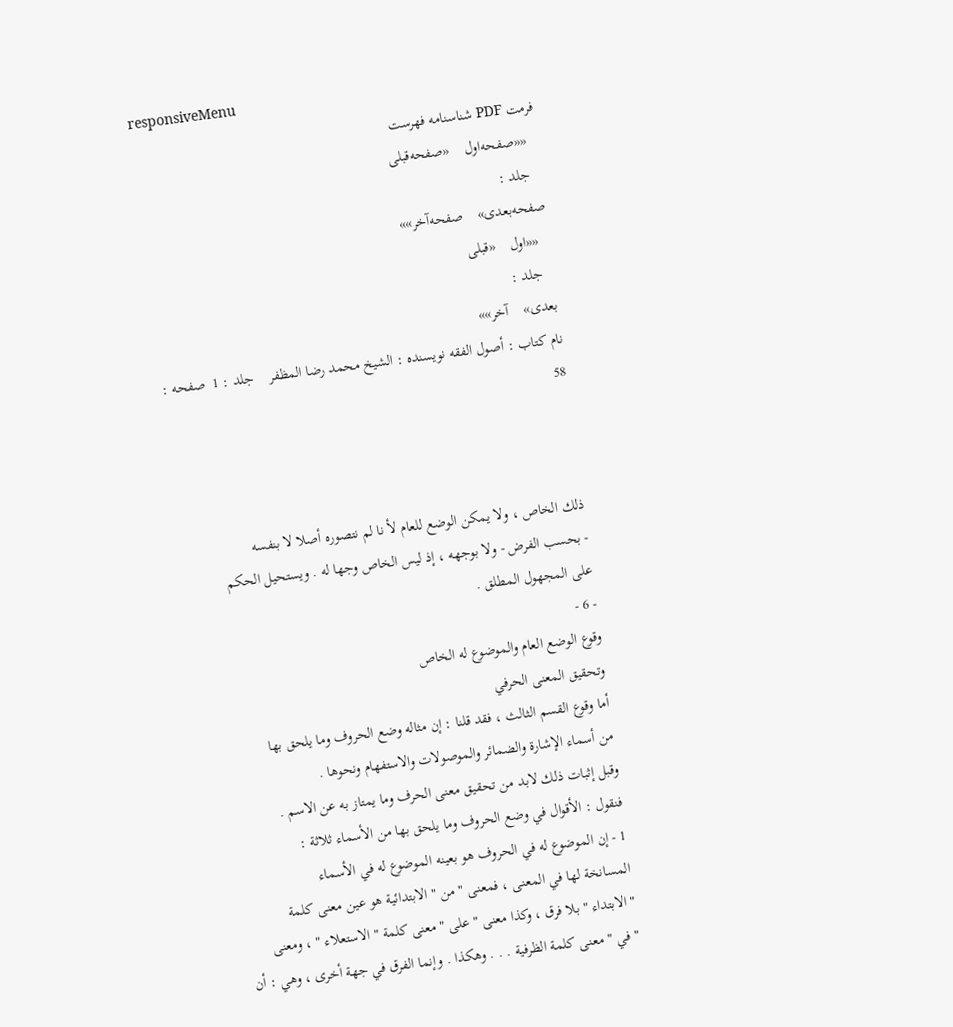responsiveMenu
فرمت PDF شناسنامه فهرست
   ««صفحه‌اول    «صفحه‌قبلی
   جلد :
صفحه‌بعدی»    صفحه‌آخر»»
   ««اول    «قبلی
   جلد :
بعدی»    آخر»»
نام کتاب : أصول الفقه نویسنده : الشيخ محمد رضا المظفر    جلد : 1  صفحه : 58



ذلك الخاص ، ولا يمكن الوضع للعام لأ نا لم نتصوره أصلا لا بنفسه
- بحسب الفرض - ولا بوجهه ، إذ ليس الخاص وجها له . ويستحيل الحكم
على المجهول المطلق .
- 6 -
وقوع الوضع العام والموضوع له الخاص
وتحقيق المعنى الحرفي
أما وقوع القسم الثالث ، فقد قلنا : إن مثاله وضع الحروف وما يلحق بها
من أسماء الإشارة والضمائر والموصولات والاستفهام ونحوها .
وقبل إثبات ذلك لابد من تحقيق معنى الحرف وما يمتاز به عن الاسم .
فنقول : الأقوال في وضع الحروف وما يلحق بها من الأسماء ثلاثة :
1 - إن الموضوع له في الحروف هو بعينه الموضوع له في الأسماء
المسانخة لها في المعنى ، فمعنى " من " الابتدائية هو عين معنى كلمة
" الابتداء " بلا فرق ، وكذا معنى " على " معنى كلمة " الاستعلاء " ، ومعنى
" في " معنى كلمة الظرفية . . . وهكذا . وإنما الفرق في جهة أخرى ، وهي : أن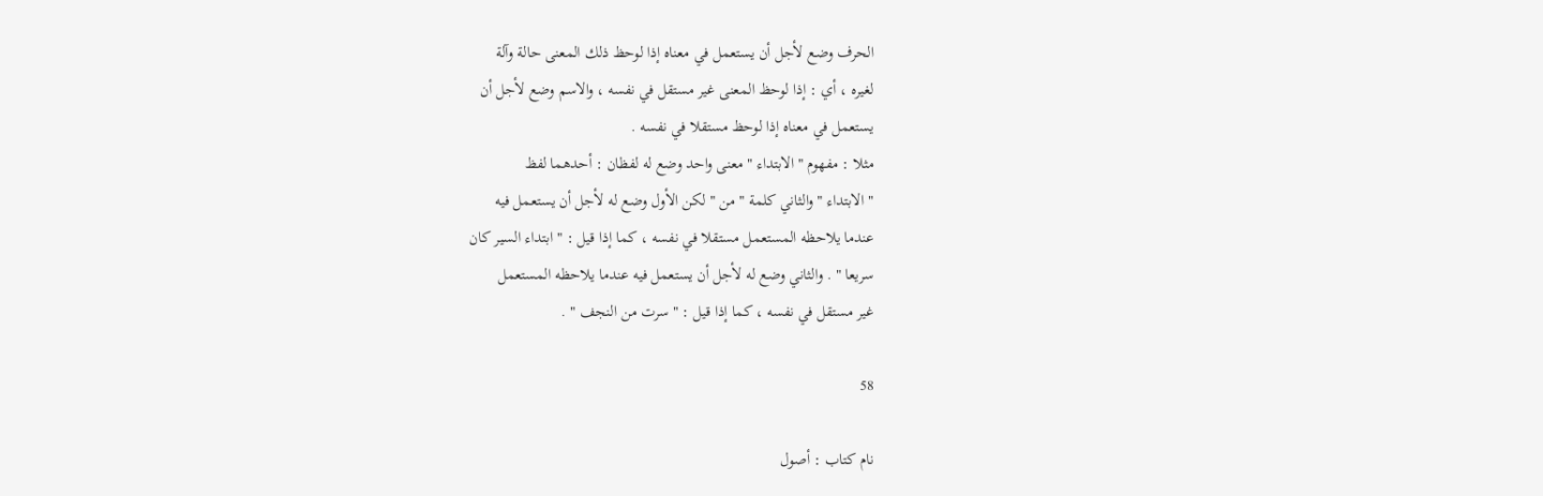الحرف وضع لأجل أن يستعمل في معناه إذا لوحظ ذلك المعنى حالة وآلة
لغيره ، أي : إذا لوحظ المعنى غير مستقل في نفسه ، والاسم وضع لأجل أن
يستعمل في معناه إذا لوحظ مستقلا في نفسه .
مثلا : مفهوم " الابتداء " معنى واحد وضع له لفظان : أحدهما لفظ
" الابتداء " والثاني كلمة " من " لكن الأول وضع له لأجل أن يستعمل فيه
عندما يلاحظه المستعمل مستقلا في نفسه ، كما إذا قيل : " ابتداء السير كان
سريعا " . والثاني وضع له لأجل أن يستعمل فيه عندما يلاحظه المستعمل
غير مستقل في نفسه ، كما إذا قيل : " سرت من النجف " .

58

نام کتاب : أصول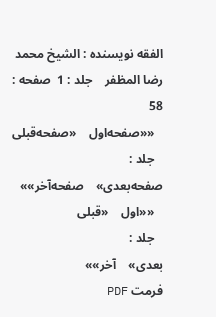الفقه نویسنده : الشيخ محمد رضا المظفر    جلد : 1  صفحه : 58
   ««صفحه‌اول    «صفحه‌قبلی
   جلد :
صفحه‌بعدی»    صفحه‌آخر»»
   ««اول    «قبلی
   جلد :
بعدی»    آخر»»
فرمت PDF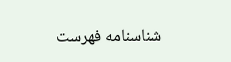شناسنامه فهرست